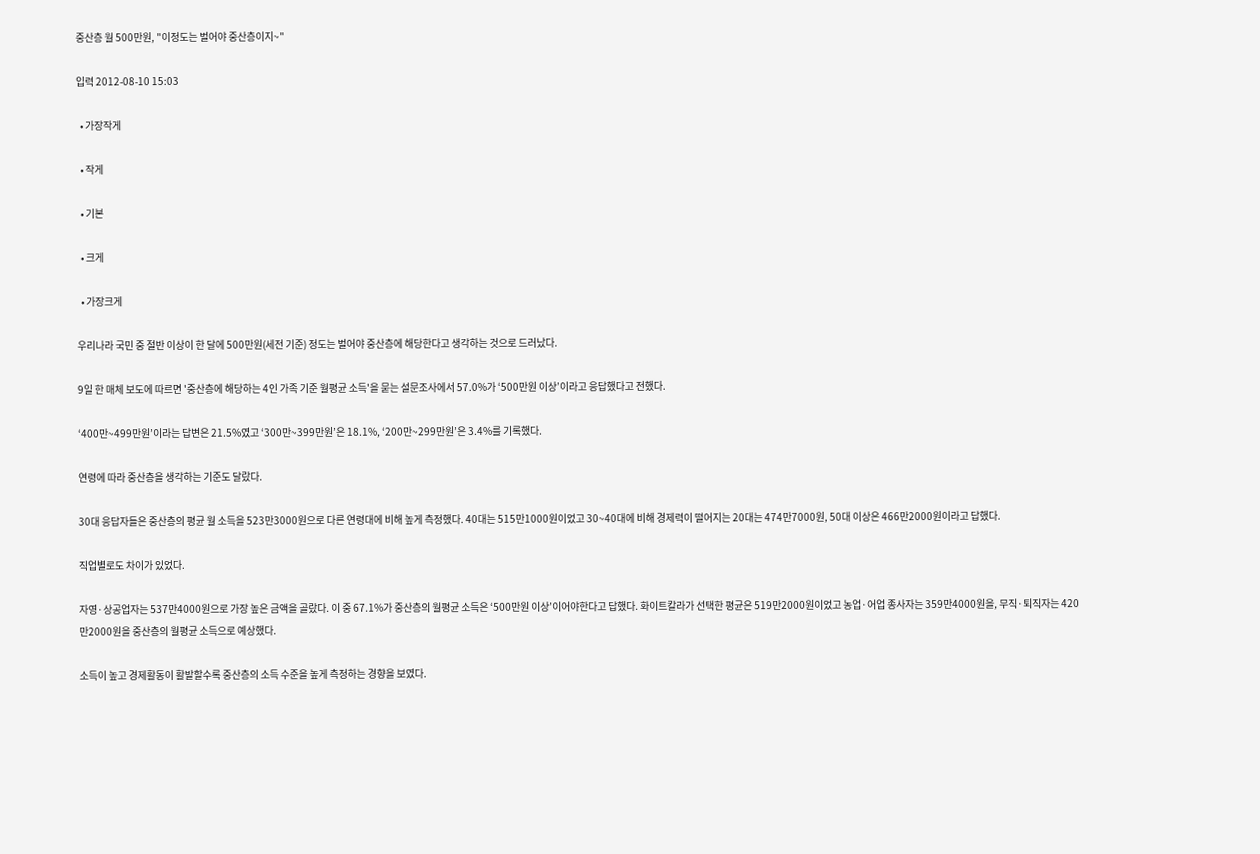중산층 월 500만원, "이정도는 벌어야 중산층이지~"

입력 2012-08-10 15:03

  • 가장작게

  • 작게

  • 기본

  • 크게

  • 가장크게

우리나라 국민 중 절반 이상이 한 달에 500만원(세전 기준) 정도는 벌어야 중산층에 해당한다고 생각하는 것으로 드러났다.

9일 한 매체 보도에 따르면 '중산층에 해당하는 4인 가족 기준 월평균 소득'을 묻는 설문조사에서 57.0%가 ‘500만원 이상’이라고 응답했다고 전했다.

‘400만~499만원’이라는 답변은 21.5%였고 ‘300만~399만원’은 18.1%, ‘200만~299만원’은 3.4%를 기록했다.

연령에 따라 중산층을 생각하는 기준도 달랐다.

30대 응답자들은 중산층의 평균 월 소득을 523만3000원으로 다른 연령대에 비해 높게 측정했다. 40대는 515만1000원이었고 30~40대에 비해 경제력이 떨어지는 20대는 474만7000원, 50대 이상은 466만2000원이라고 답했다.

직업별로도 차이가 있었다.

자영·상공업자는 537만4000원으로 가장 높은 금액을 골랐다. 이 중 67.1%가 중산층의 월평균 소득은 ‘500만원 이상’이어야한다고 답했다. 화이트칼라가 선택한 평균은 519만2000원이었고 농업·어업 종사자는 359만4000원을, 무직·퇴직자는 420만2000원을 중산층의 월평균 소득으로 예상했다.

소득이 높고 경제활동이 활발할수록 중산층의 소득 수준을 높게 측정하는 경향을 보였다.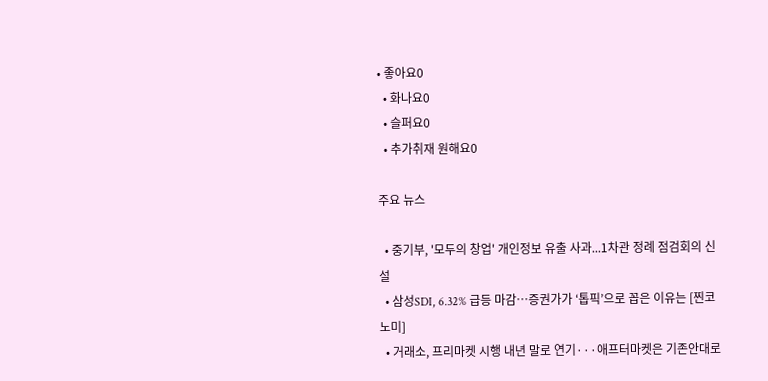• 좋아요0
  • 화나요0
  • 슬퍼요0
  • 추가취재 원해요0

주요 뉴스

  • 중기부, '모두의 창업' 개인정보 유출 사과...1차관 정례 점검회의 신설
  • 삼성SDI, 6.32% 급등 마감⋯증권가가 ‘톱픽’으로 꼽은 이유는 [찐코노미]
  • 거래소, 프리마켓 시행 내년 말로 연기···애프터마켓은 기존안대로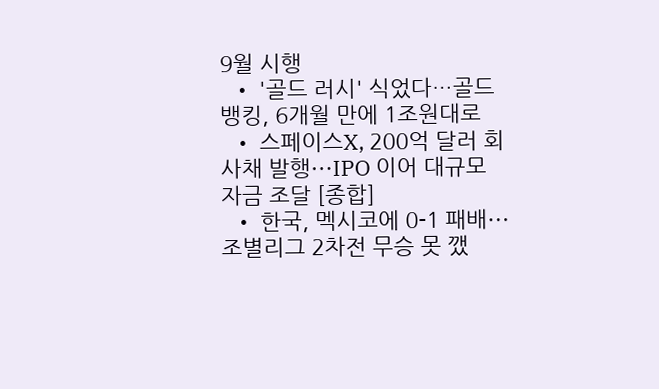9월 시행
  • '골드 러시' 식었다…골드뱅킹, 6개월 만에 1조원대로
  • 스페이스X, 200억 달러 회사채 발행⋯IPO 이어 대규모 자금 조달 [종합]
  • 한국, 멕시코에 0-1 패배⋯조별리그 2차전 무승 못 깼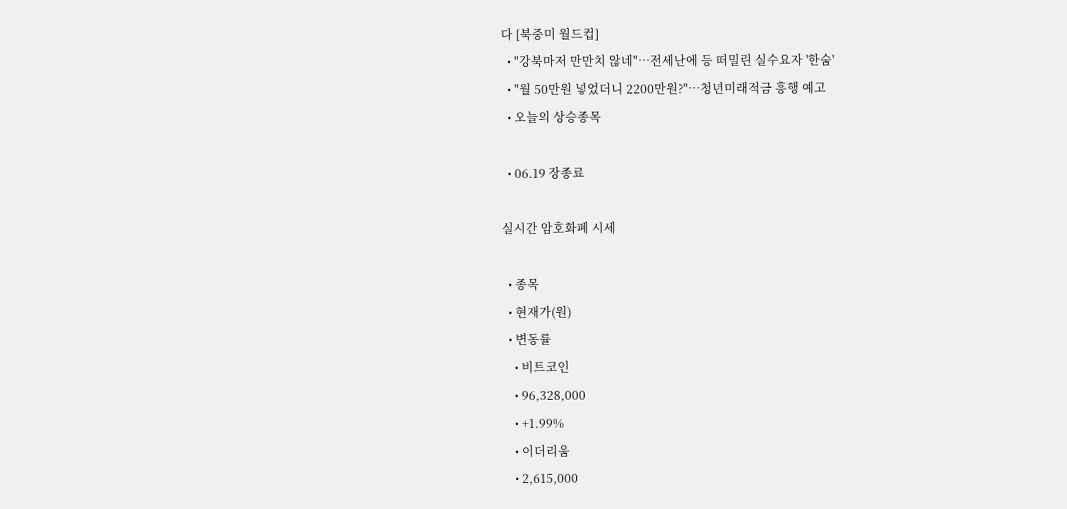다 [북중미 월드컵]
  • "강북마저 만만치 않네"⋯전세난에 등 떠밀린 실수요자 '한숨'
  • "월 50만원 넣었더니 2200만원?"…청년미래적금 흥행 예고
  • 오늘의 상승종목

  • 06.19 장종료

실시간 암호화폐 시세

  • 종목
  • 현재가(원)
  • 변동률
    • 비트코인
    • 96,328,000
    • +1.99%
    • 이더리움
    • 2,615,000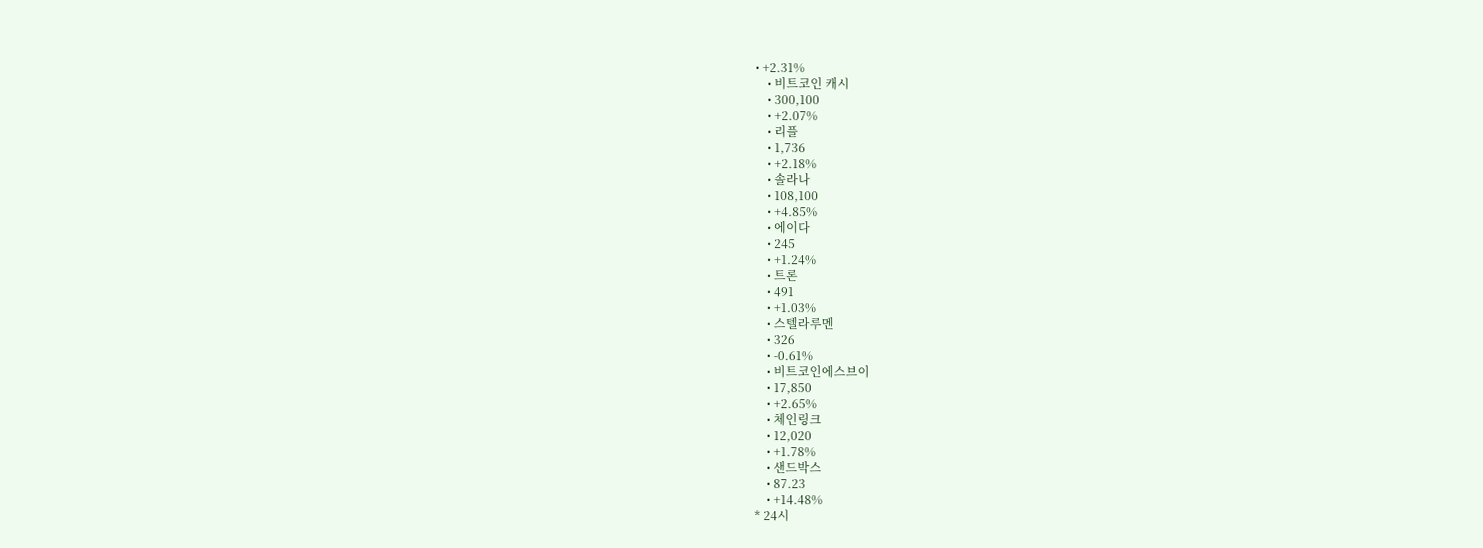• +2.31%
    • 비트코인 캐시
    • 300,100
    • +2.07%
    • 리플
    • 1,736
    • +2.18%
    • 솔라나
    • 108,100
    • +4.85%
    • 에이다
    • 245
    • +1.24%
    • 트론
    • 491
    • +1.03%
    • 스텔라루멘
    • 326
    • -0.61%
    • 비트코인에스브이
    • 17,850
    • +2.65%
    • 체인링크
    • 12,020
    • +1.78%
    • 샌드박스
    • 87.23
    • +14.48%
* 24시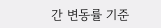간 변동률 기준